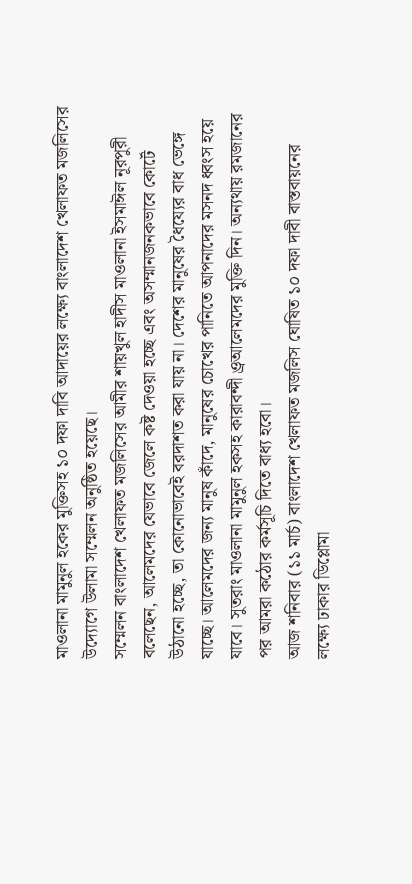মাওলানা মামুনুল হকের মুক্তিসহ ১০ দফা দাবি আদায়ের লক্ষ্যে বাংলাদেশ খেলাফত মজলিসের উদ্যোগে উলামা সম্মেলন অনুষ্ঠিত হয়েছে।
সম্মেলন বাংলাদেশ খেলাফত মজলিসের আমীর শায়খুল হাদীস মাওলানা ইসমাঈল নূরপুরী বলেছেন, আলেমদের যেভাবে জেলে কষ্ট দেওয়া হচ্ছে এবং অসম্মানজনকভাবে কোর্টে উঠানো হচ্ছে, তা কোনোভাবেই বরদাশত করা যায় না। দেশের মানুষের ধৈয্যের বাধ ভেঙ্গে যাচ্ছে। আলেমদের জন্য মানুষ কাঁদে, মানুষের চোখের পানিতে আপনাদের মসনদ ধ্বংস হয়ে যাবে। সুতরাং মাওলানা মামুনুল হকসহ কারাবন্দী ও্রআলেমদের মুক্তি দিন। অন্যথায় রমজানের পর আমরা কঠোর কর্মসূচি দিতে বাধ্য হবো।
আজ শনিবার (১১ মার্চ) বাংলাদেশ খেলাফত মজলিস ঘোষিত ১০ দফা দাবী বাস্তবায়নের লক্ষ্যে ঢাকার ডিপ্লোমা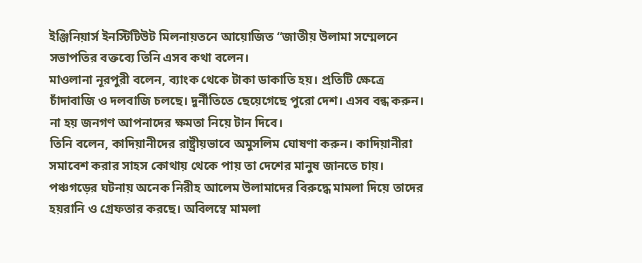ইঞ্জিনিয়ার্স ইনস্টিটিউট মিলনায়তনে আয়োজিত “জাতীয় উলামা সম্মেলনে সভাপতির বক্তব্যে তিনি এসব কথা বলেন।
মাওলানা নূরপুরী বলেন, ব্যাংক থেকে টাকা ডাকাতি হয়। প্রতিটি ক্ষেত্রে চাঁদাবাজি ও দলবাজি চলছে। দুর্নীতিতে ছেয়েগেছে পুরো দেশ। এসব বন্ধ করুন। না হয় জনগণ আপনাদের ক্ষমতা নিয়ে টান দিবে।
তিনি বলেন, কাদিয়ানীদের রাষ্ট্রীয়ভাবে অমুসলিম ঘোষণা করুন। কাদিয়ানীরা সমাবেশ করার সাহস কোথায় থেকে পায় তা দেশের মানুষ জানতে চায়। পঞ্চগড়ের ঘটনায় অনেক নিরীহ আলেম উলামাদের বিরুদ্ধে মামলা দিয়ে তাদের হয়রানি ও গ্রেফতার করছে। অবিলম্বে মামলা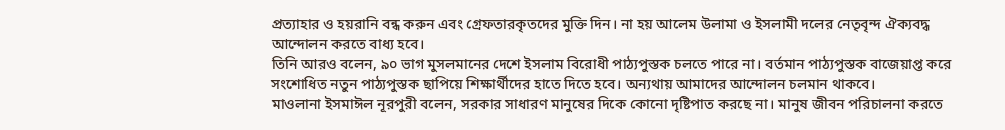প্রত্যাহার ও হয়রানি বন্ধ করুন এবং গ্রেফতারকৃতদের মুক্তি দিন। না হয় আলেম উলামা ও ইসলামী দলের নেতৃবৃন্দ ঐক্যবদ্ধ আন্দোলন করতে বাধ্য হবে।
তিনি আরও বলেন, ৯০ ভাগ মুসলমানের দেশে ইসলাম বিরোধী পাঠ্যপুস্তক চলতে পারে না। বর্তমান পাঠ্যপুস্তক বাজেয়াপ্ত করে সংশোধিত নতুন পাঠ্যপুস্তক ছাপিয়ে শিক্ষার্থীদের হাতে দিতে হবে। অন্যথায় আমাদের আন্দোলন চলমান থাকবে।
মাওলানা ইসমাঈল নূরপুরী বলেন, সরকার সাধারণ মানুষের দিকে কোনো দৃষ্টিপাত করছে না। মানুষ জীবন পরিচালনা করতে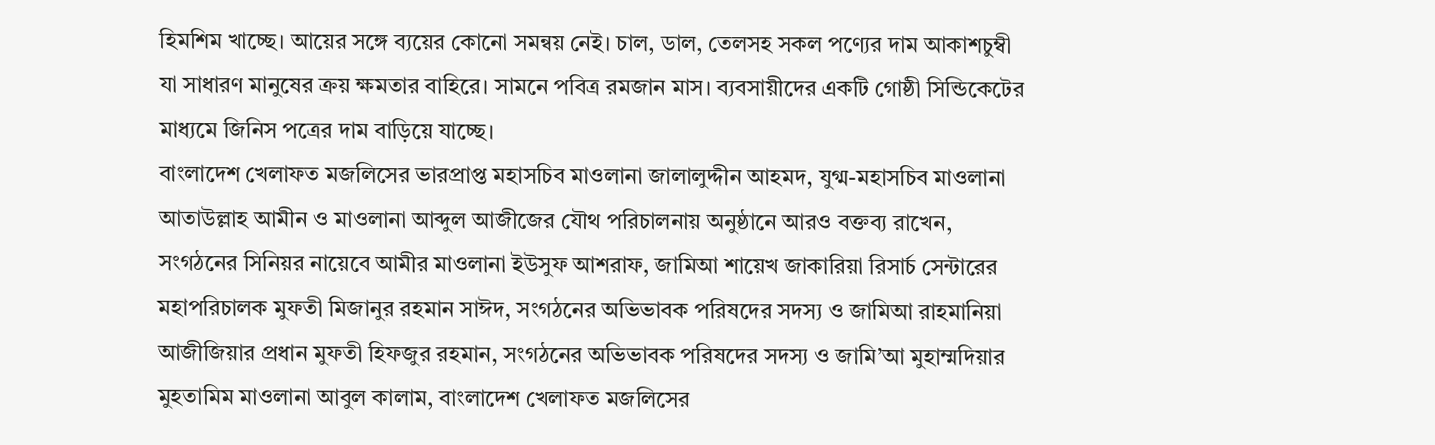হিমশিম খাচ্ছে। আয়ের সঙ্গে ব্যয়ের কোনো সমন্বয় নেই। চাল, ডাল, তেলসহ সকল পণ্যের দাম আকাশচুম্বী যা সাধারণ মানুষের ক্রয় ক্ষমতার বাহিরে। সামনে পবিত্র রমজান মাস। ব্যবসায়ীদের একটি গোষ্ঠী সিন্ডিকেটের মাধ্যমে জিনিস পত্রের দাম বাড়িয়ে যাচ্ছে।
বাংলাদেশ খেলাফত মজলিসের ভারপ্রাপ্ত মহাসচিব মাওলানা জালালুদ্দীন আহমদ, যুগ্ম-মহাসচিব মাওলানা আতাউল্লাহ আমীন ও মাওলানা আব্দুল আজীজের যৌথ পরিচালনায় অনুষ্ঠানে আরও বক্তব্য রাখেন, সংগঠনের সিনিয়র নায়েবে আমীর মাওলানা ইউসুফ আশরাফ, জামিআ শায়েখ জাকারিয়া রিসার্চ সেন্টারের মহাপরিচালক মুফতী মিজানুর রহমান সাঈদ, সংগঠনের অভিভাবক পরিষদের সদস্য ও জামিআ রাহমানিয়া আজীজিয়ার প্রধান মুফতী হিফজুর রহমান, সংগঠনের অভিভাবক পরিষদের সদস্য ও জামি’আ মুহাম্মদিয়ার মুহতামিম মাওলানা আবুল কালাম, বাংলাদেশ খেলাফত মজলিসের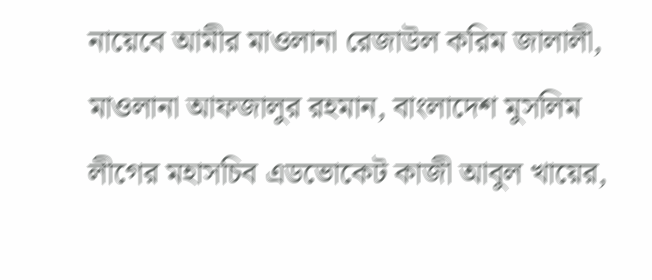নায়েবে আমীর মাওলানা রেজাউল করিম জালালী, মাওলানা আফজালুর রহমান, বাংলাদেশ মুসলিম লীগের মহাসচিব এডভোকেট কাজী আবুল খায়ের,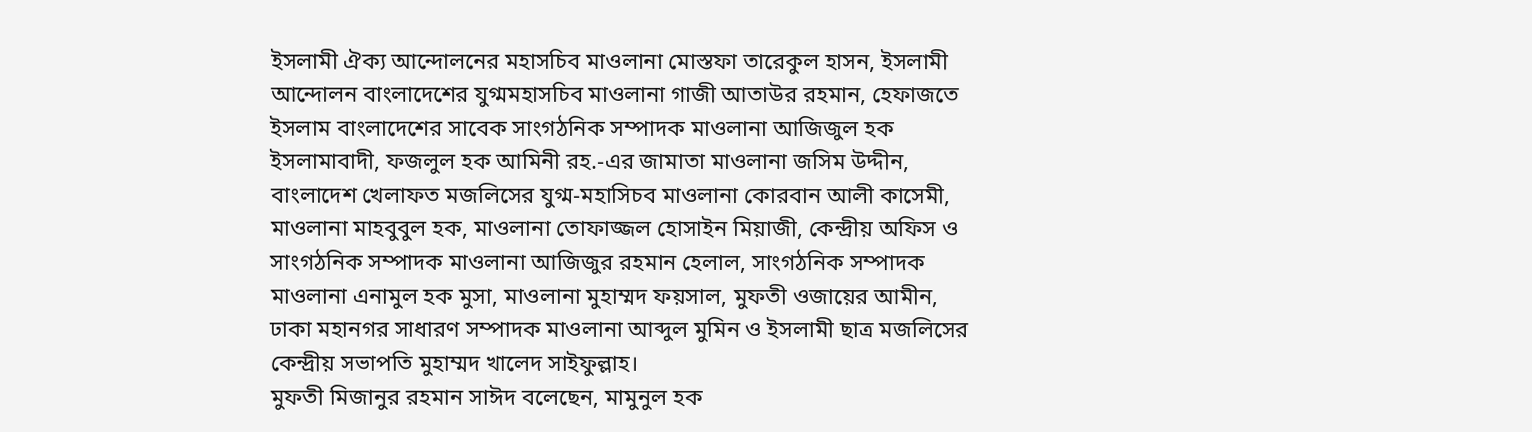ইসলামী ঐক্য আন্দোলনের মহাসচিব মাওলানা মোস্তফা তারেকুল হাসন, ইসলামী আন্দোলন বাংলাদেশের যুগ্মমহাসচিব মাওলানা গাজী আতাউর রহমান, হেফাজতে ইসলাম বাংলাদেশের সাবেক সাংগঠনিক সম্পাদক মাওলানা আজিজুল হক ইসলামাবাদী, ফজলুল হক আমিনী রহ.-এর জামাতা মাওলানা জসিম উদ্দীন, বাংলাদেশ খেলাফত মজলিসের যুগ্ম-মহাসিচব মাওলানা কোরবান আলী কাসেমী, মাওলানা মাহবুবুল হক, মাওলানা তোফাজ্জল হোসাইন মিয়াজী, কেন্দ্রীয় অফিস ও সাংগঠনিক সম্পাদক মাওলানা আজিজুর রহমান হেলাল, সাংগঠনিক সম্পাদক মাওলানা এনামুল হক মুসা, মাওলানা মুহাম্মদ ফয়সাল, মুফতী ওজায়ের আমীন, ঢাকা মহানগর সাধারণ সম্পাদক মাওলানা আব্দুল মুমিন ও ইসলামী ছাত্র মজলিসের কেন্দ্রীয় সভাপতি মুহাম্মদ খালেদ সাইফুল্লাহ।
মুফতী মিজানুর রহমান সাঈদ বলেছেন, মামুনুল হক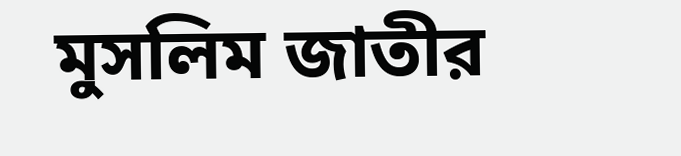মুসলিম জাতীর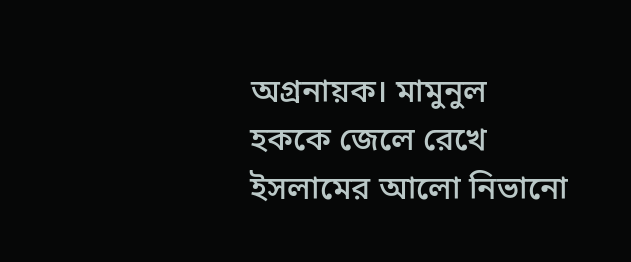অগ্রনায়ক। মামুনুল হককে জেলে রেখে ইসলামের আলো নিভানো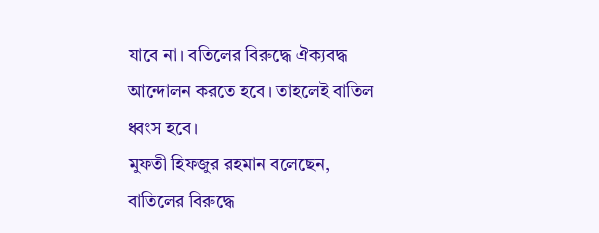যাবে না। বতিলের বিরুদ্ধে ঐক্যবদ্ধ আন্দোলন করতে হবে। তাহলেই বাতিল ধ্বংস হবে।
মুফতী হিফজুর রহমান বলেছেন, বাতিলের বিরুদ্ধে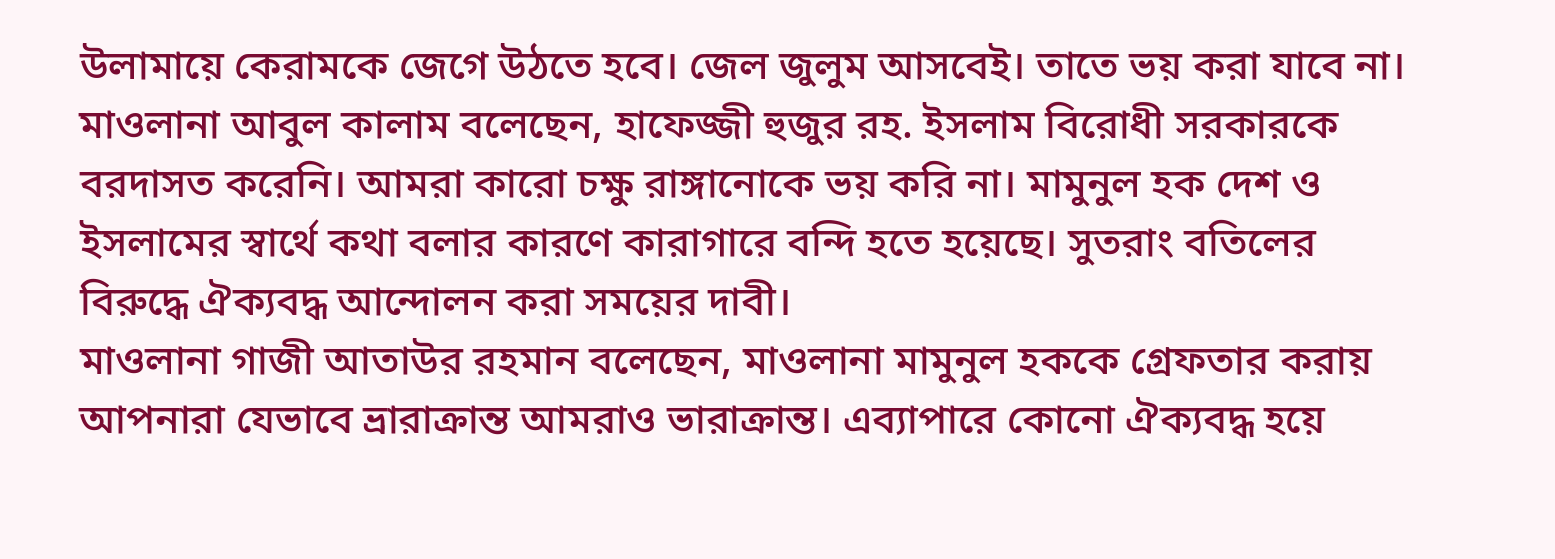উলামায়ে কেরামকে জেগে উঠতে হবে। জেল জুলুম আসবেই। তাতে ভয় করা যাবে না। মাওলানা আবুল কালাম বলেছেন, হাফেজ্জী হুজুর রহ. ইসলাম বিরোধী সরকারকে বরদাসত করেনি। আমরা কারো চক্ষু রাঙ্গানোকে ভয় করি না। মামুনুল হক দেশ ও ইসলামের স্বার্থে কথা বলার কারণে কারাগারে বন্দি হতে হয়েছে। সুতরাং বতিলের বিরুদ্ধে ঐক্যবদ্ধ আন্দোলন করা সময়ের দাবী।
মাওলানা গাজী আতাউর রহমান বলেছেন, মাওলানা মামুনুল হককে গ্রেফতার করায় আপনারা যেভাবে ভ্রারাক্রান্ত আমরাও ভারাক্রান্ত। এব্যাপারে কোনো ঐক্যবদ্ধ হয়ে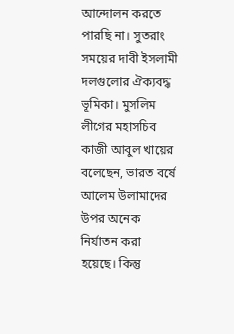আন্দোলন করতে পারছি না। সুতরাং সময়ের দাবী ইসলামী দলগুলোর ঐক্যবদ্ধ ভূমিকা। মুসলিম লীগের মহাসচিব কাজী আবুল খায়ের বলেছেন, ভারত বর্ষে আলেম উলামাদের উপর অনেক নির্যাতন করা হয়েছে। কিন্তু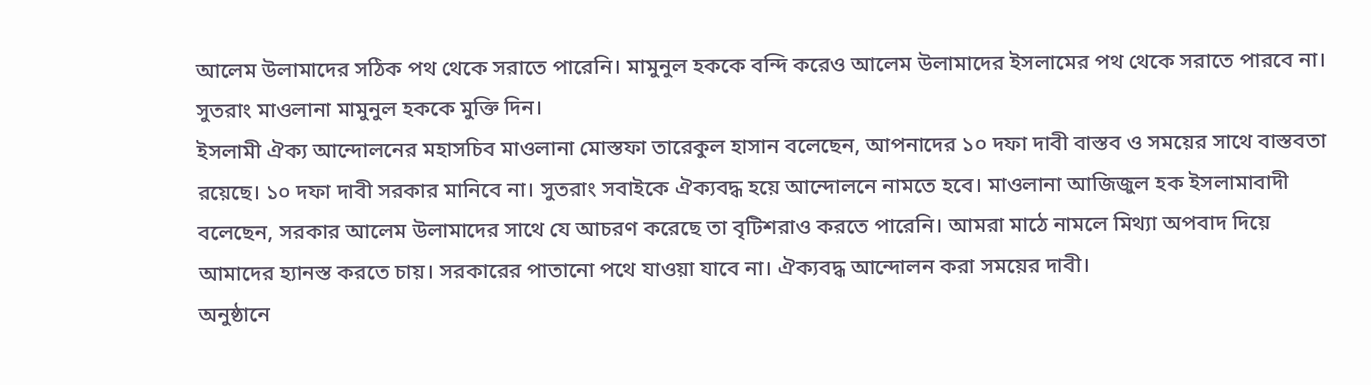আলেম উলামাদের সঠিক পথ থেকে সরাতে পারেনি। মামুনুল হককে বন্দি করেও আলেম উলামাদের ইসলামের পথ থেকে সরাতে পারবে না। সুতরাং মাওলানা মামুনুল হককে মুক্তি দিন।
ইসলামী ঐক্য আন্দোলনের মহাসচিব মাওলানা মোস্তফা তারেকুল হাসান বলেছেন, আপনাদের ১০ দফা দাবী বাস্তব ও সময়ের সাথে বাস্তবতা রয়েছে। ১০ দফা দাবী সরকার মানিবে না। সুতরাং সবাইকে ঐক্যবদ্ধ হয়ে আন্দোলনে নামতে হবে। মাওলানা আজিজুল হক ইসলামাবাদী বলেছেন, সরকার আলেম উলামাদের সাথে যে আচরণ করেছে তা বৃটিশরাও করতে পারেনি। আমরা মাঠে নামলে মিথ্যা অপবাদ দিয়ে আমাদের হ্যানস্ত করতে চায়। সরকারের পাতানো পথে যাওয়া যাবে না। ঐক্যবদ্ধ আন্দোলন করা সময়ের দাবী।
অনুষ্ঠানে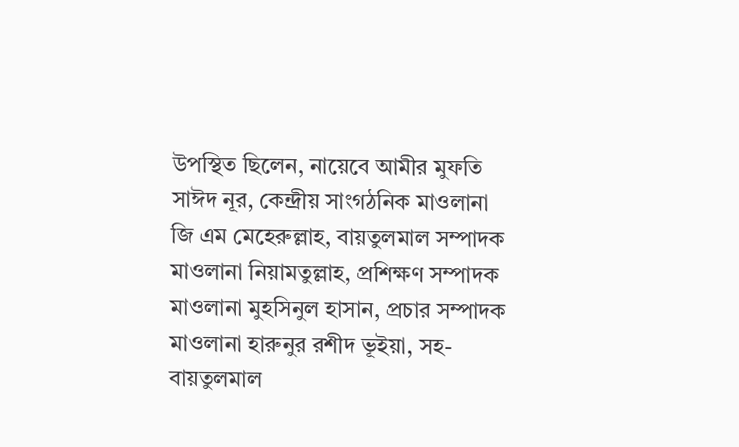উপস্থিত ছিলেন, নায়েবে আমীর মুফতি সাঈদ নূর, কেন্দ্রীয় সাংগঠনিক মাওলানা জি এম মেহেরুল্লাহ, বায়তুলমাল সম্পাদক মাওলানা নিয়ামতুল্লাহ, প্রশিক্ষণ সম্পাদক মাওলানা মুহসিনুল হাসান, প্রচার সম্পাদক মাওলানা হারুনুর রশীদ ভূইয়া, সহ-
বায়তুলমাল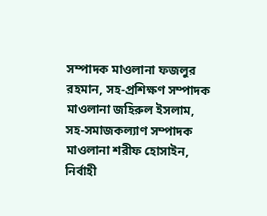সম্পাদক মাওলানা ফজলুর রহমান, সহ-প্রশিক্ষণ সম্পাদক মাওলানা জহিরুল ইসলাম, সহ-সমাজকল্যাণ সম্পাদক মাওলানা শরীফ হোসাইন, নির্বাহী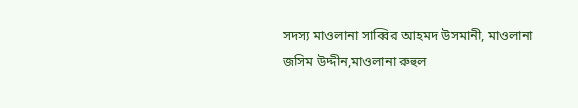সদস্য মাওলানা সাব্বির আহমদ উসমানী, মাওলানা জসিম উদ্দীন,মাওলানা রুহুল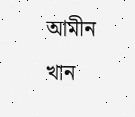আমীন খান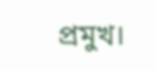প্রমুখ।